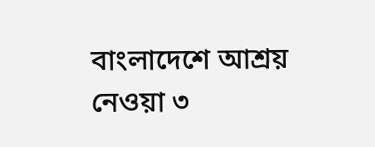বাংলাদেশে আশ্রয় নেওয়া ৩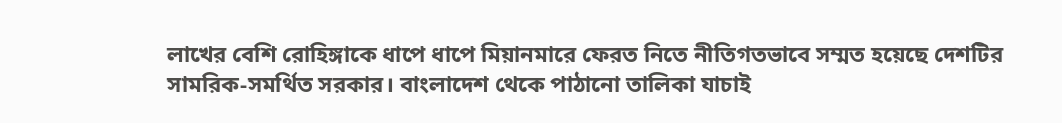লাখের বেশি রোহিঙ্গাকে ধাপে ধাপে মিয়ানমারে ফেরত নিতে নীতিগতভাবে সম্মত হয়েছে দেশটির সামরিক-সমর্থিত সরকার। বাংলাদেশ থেকে পাঠানো তালিকা যাচাই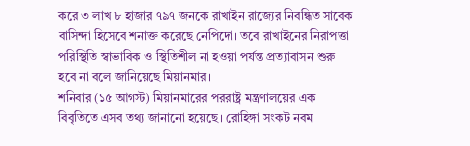করে ৩ লাখ ৮ হাজার ৭৯৭ জনকে রাখাইন রাজ্যের নিবন্ধিত সাবেক বাসিন্দা হিসেবে শনাক্ত করেছে নেপিদো। তবে রাখাইনের নিরাপত্তা পরিস্থিতি স্বাভাবিক ও স্থিতিশীল না হওয়া পর্যন্ত প্রত্যাবাসন শুরু হবে না বলে জানিয়েছে মিয়ানমার।
শনিবার (১৫ আগস্ট) মিয়ানমারের পররাষ্ট্র মন্ত্রণালয়ের এক বিবৃতিতে এসব তথ্য জানানো হয়েছে। রোহিঙ্গা সংকট নবম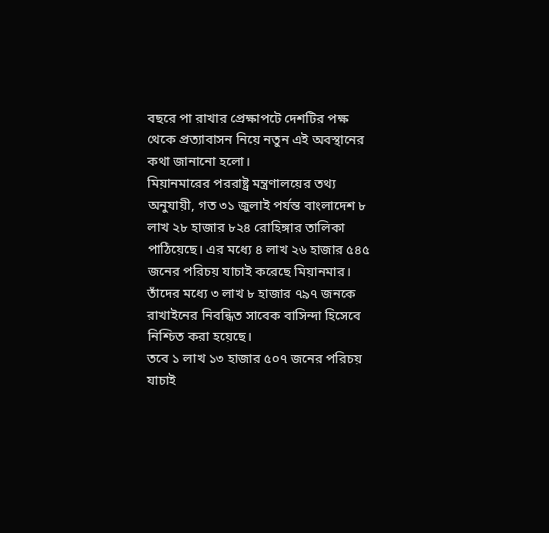বছরে পা রাখার প্রেক্ষাপটে দেশটির পক্ষ থেকে প্রত্যাবাসন নিয়ে নতুন এই অবস্থানের কথা জানানো হলো।
মিয়ানমারের পররাষ্ট্র মন্ত্রণালয়ের তথ্য অনুযায়ী, গত ৩১ জুলাই পর্যন্ত বাংলাদেশ ৮ লাখ ২৮ হাজার ৮২৪ রোহিঙ্গার তালিকা পাঠিয়েছে। এর মধ্যে ৪ লাখ ২৬ হাজার ৫৪৫ জনের পরিচয় যাচাই করেছে মিয়ানমার। তাঁদের মধ্যে ৩ লাখ ৮ হাজার ৭৯৭ জনকে রাখাইনের নিবন্ধিত সাবেক বাসিন্দা হিসেবে নিশ্চিত করা হয়েছে।
তবে ১ লাখ ১৩ হাজার ৫০৭ জনের পরিচয় যাচাই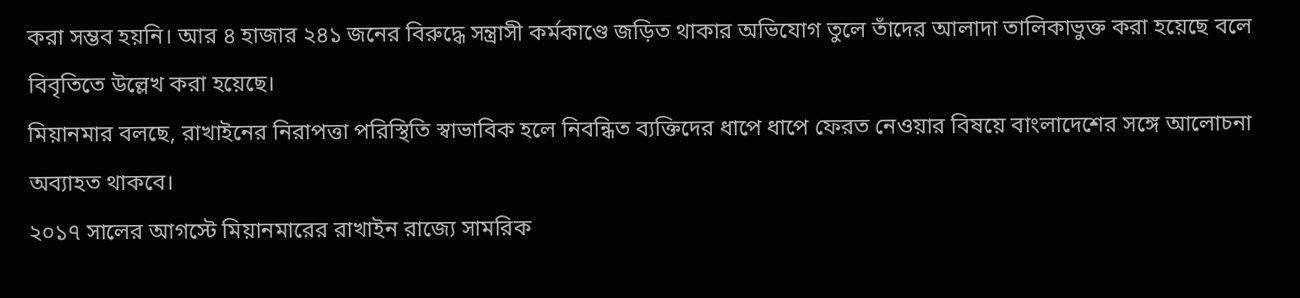করা সম্ভব হয়নি। আর ৪ হাজার ২৪১ জনের বিরুদ্ধে সন্ত্রাসী কর্মকাণ্ডে জড়িত থাকার অভিযোগ তুলে তাঁদের আলাদা তালিকাভুক্ত করা হয়েছে বলে বিবৃতিতে উল্লেখ করা হয়েছে।
মিয়ানমার বলছে, রাখাইনের নিরাপত্তা পরিস্থিতি স্বাভাবিক হলে নিবন্ধিত ব্যক্তিদের ধাপে ধাপে ফেরত নেওয়ার বিষয়ে বাংলাদেশের সঙ্গে আলোচনা অব্যাহত থাকবে।
২০১৭ সালের আগস্টে মিয়ানমারের রাখাইন রাজ্যে সামরিক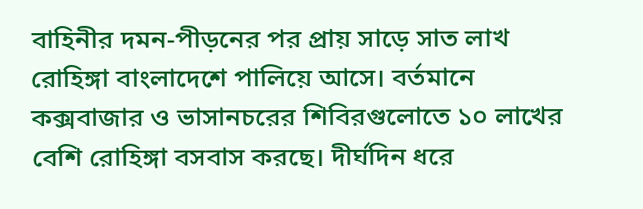বাহিনীর দমন-পীড়নের পর প্রায় সাড়ে সাত লাখ রোহিঙ্গা বাংলাদেশে পালিয়ে আসে। বর্তমানে কক্সবাজার ও ভাসানচরের শিবিরগুলোতে ১০ লাখের বেশি রোহিঙ্গা বসবাস করছে। দীর্ঘদিন ধরে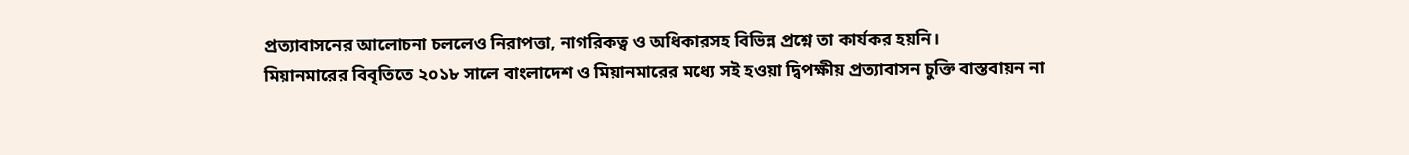প্রত্যাবাসনের আলোচনা চললেও নিরাপত্তা, নাগরিকত্ব ও অধিকারসহ বিভিন্ন প্রশ্নে তা কার্যকর হয়নি।
মিয়ানমারের বিবৃতিতে ২০১৮ সালে বাংলাদেশ ও মিয়ানমারের মধ্যে সই হওয়া দ্বিপক্ষীয় প্রত্যাবাসন চুক্তি বাস্তবায়ন না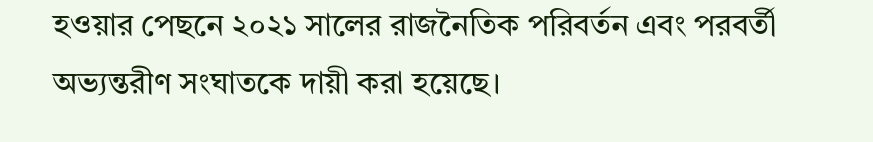হওয়ার পেছনে ২০২১ সালের রাজনৈতিক পরিবর্তন এবং পরবর্তী অভ্যন্তরীণ সংঘাতকে দায়ী করা হয়েছে।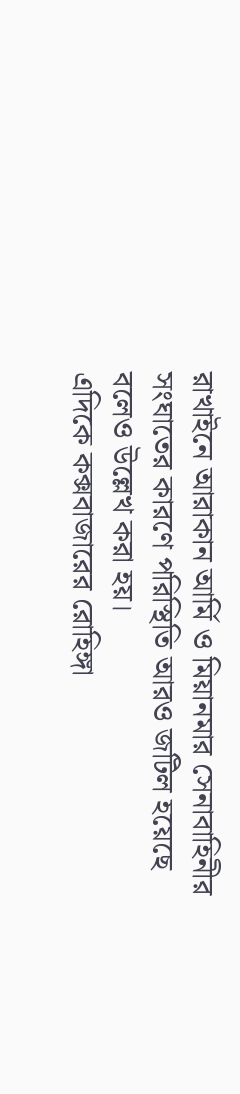রাখাইনে আরাকান আর্মি ও মিয়ানমার সেনাবাহিনীর সংঘাতের কারণে পরিস্থিতি আরও জটিল হয়েছে বলেও উল্লেখ করা হয়।
এদিকে কক্সবাজারের রোহিঙ্গা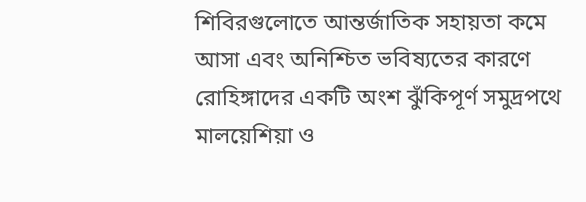শিবিরগুলোতে আন্তর্জাতিক সহায়তা কমে আসা এবং অনিশ্চিত ভবিষ্যতের কারণে রোহিঙ্গাদের একটি অংশ ঝুঁকিপূর্ণ সমুদ্রপথে মালয়েশিয়া ও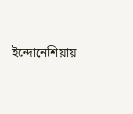ইন্দোনেশিয়ায়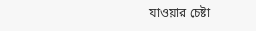যাওয়ার চেষ্টা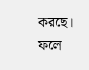করছে। ফলে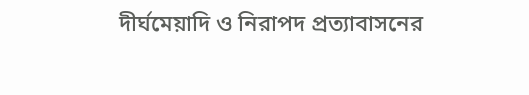দীর্ঘমেয়াদি ও নিরাপদ প্রত্যাবাসনের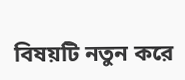বিষয়টি নতুন করে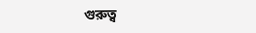গুরুত্ব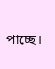পাচ্ছে।